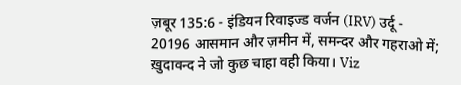ज़बूर 135:6 - इंडियन रिवाइज्ड वर्जन (IRV) उर्दू - 20196 आसमान और ज़मीन में, समन्दर और गहराओ में; ख़ुदावन्द ने जो कुछ चाहा वही किया। Viz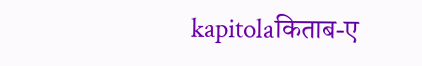kapitolaकिताब-ए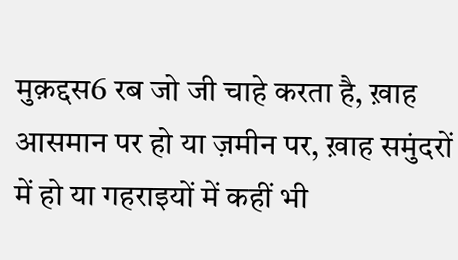मुक़द्दस6 रब जो जी चाहे करता है, ख़ाह आसमान पर हो या ज़मीन पर, ख़ाह समुंदरों में हो या गहराइयों में कहीं भी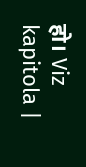हो। Viz kapitola |